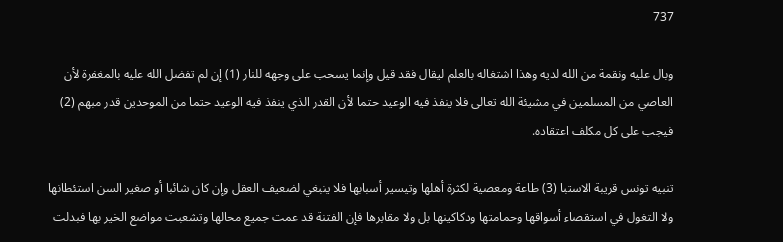737

وبال عليه ونقمة من الله لديه وهذا اشتغاله بالعلم ليقال فقد قيل وإنما يسحب على وجهه للنار (1) إن لم تفضل الله عليه بالمغفرة لأن العاصي من المسلمين في مشيئة الله تعالى فلا ينفذ فيه الوعيد حتما لأن القدر الذي ينفذ فيه الوعيد حتما من الموحدين قدر مبهم (2) فيجب على كل مكلف اعتقاده.

تنبيه تونس قريبة الاستبا (3) طاعة ومعصية لكثرة أهلها وتيسير أسبابها فلا ينبغي لضعيف العقل وإن كان شائبا أو صغير السن استئطانها ولا التغول في استقصاء أسواقها وحمامتها ودكاكينها بل ولا مقابرها فإن الفتنة قد عمت جميع محالها وتشعبت مواضع الخير بها فبدلت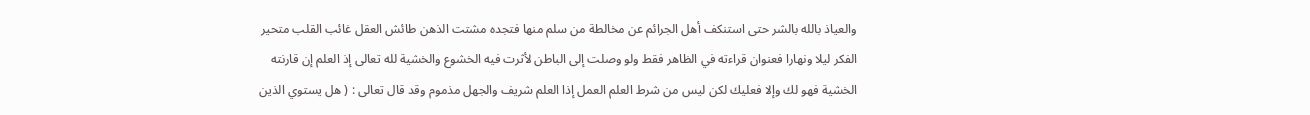والعياذ بالله بالشر حتى استنكف أهل الجرائم عن مخالطة من سلم منها فتجده مشتت الذهن طائش العقل غائب القلب متحير الفكر ليلا ونهارا فعنوان قراءته في الظاهر فقط ولو وصلت إلى الباطن لأثرت فيه الخشوع والخشية لله تعالى إذ العلم إن قارنته الخشية فهو لك وإلا فعليك لكن ليس من شرط العلم العمل إذا العلم شريف والجهل مذموم وقد قال تعالى : ( هل يستوي الذين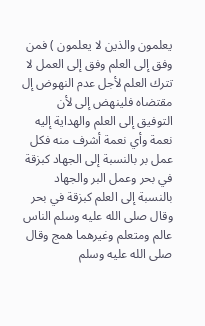يعلمون والذين لا يعلمون ) فمن وفق إلى العلم وفق إلى العمل لا تترك العلم لأجل عدم النهوض إل مقتضاه فلينهض إلى لأن التوفيق إلى العلم والهداية إليه نعمة وأي نعمة أشرف منه فكل عمل بر بالنسبة إلى الجهاد كبزقة في بحر وعمل البر والجهاد بالنسبة إلى العلم كبزقة في بحر وقال صلى الله عليه وسلم الناس عالم ومتعلم وغيرهما همج وقال صلى الله عليه وسلم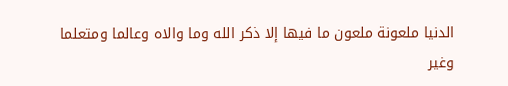الدنيا ملعونة ملعون ما فيها إلا ذكر الله وما والاه وعالما ومتعلما وغير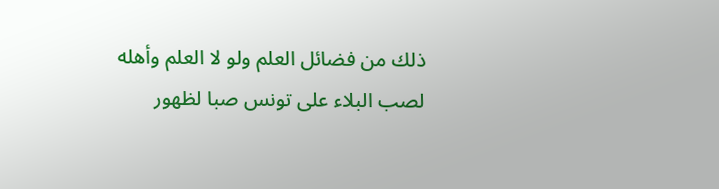ذلك من فضائل العلم ولو لا العلم وأهله لصب البلاء على تونس صبا لظهور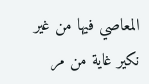المعاصي فيها من غير نكير غاية من مر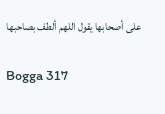على أصحابها يقول اللهم ألطف بصاحبها

Bogga 317